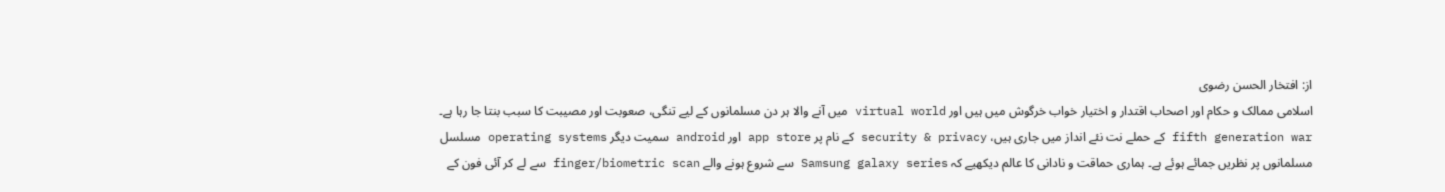از: افتخار الحسن رضوی
اسلامی ممالک و حکام اور اصحاب اقتدار و اختیار خواب خرگوش میں ہیں اور virtual world میں آنے والا ہر دن مسلمانوں کے لیے تنگی، صعوبت اور مصیبت کا سبب بنتا جا رہا ہے۔ fifth generation war کے حملے نت نئے انداز میں جاری ہیں، security & privacy کے نام پر app store اور android سمیت دیگر operating systems مسلسل مسلمانوں پر نظریں جمائے ہوئے ہے۔ ہماری حماقت و نادانی کا عالم دیکھیے کہ Samsung galaxy series سے شروع ہونے والے finger/biometric scan سے لے کر آئی فون کے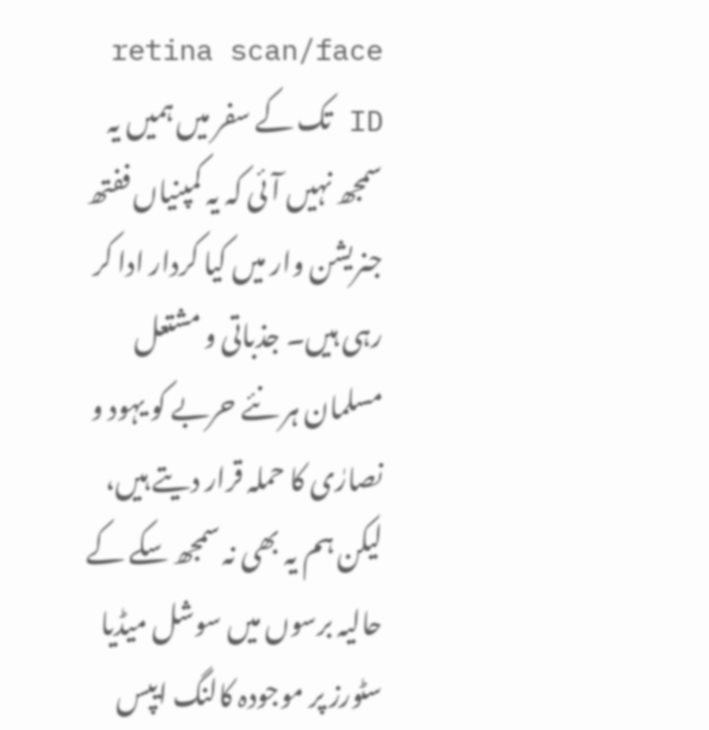retina scan/face ID تک کے سفر میں ہمیں یہ سمجھ نہیں آئی کہ یہ کمپنیاں ففتھ جنریشن وار میں کیا کردار ادا کر رہی ہیں۔ جذباتی و مشتعل مسلمان ہر نئے حربے کو یہود و نصارٰی کا حملہ قرار دیتے ہیں، لیکن ہم یہ بھی نہ سمجھ سکے کے حالیہ برسوں میں سوشل میڈیا سٹورز پر موجودہ کالنگ ایپس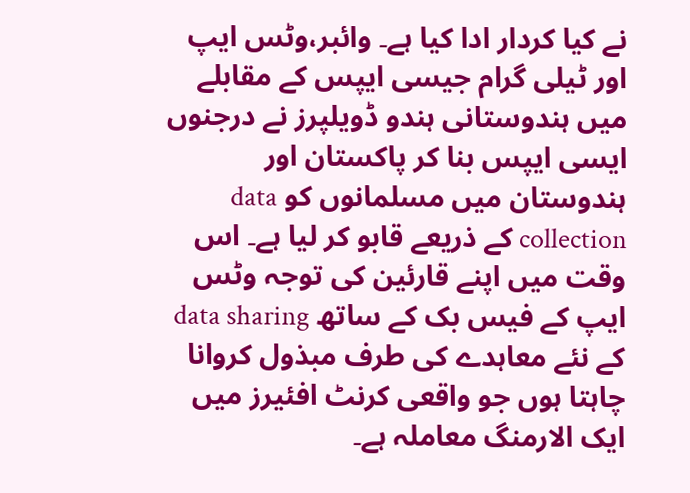نے کیا کردار ادا کیا ہے۔ وائبر،وٹس ایپ اور ٹیلی گرام جیسی ایپس کے مقابلے میں ہندوستانی ہندو ڈویلپرز نے درجنوں ایسی ایپس بنا کر پاکستان اور ہندوستان میں مسلمانوں کو data collection کے ذریعے قابو کر لیا ہے۔ اس وقت میں اپنے قارئین کی توجہ وٹس ایپ کے فیس بک کے ساتھ data sharing کے نئے معاہدے کی طرف مبذول کروانا چاہتا ہوں جو واقعی کرنٹ افئیرز میں ایک الارمنگ معاملہ ہے۔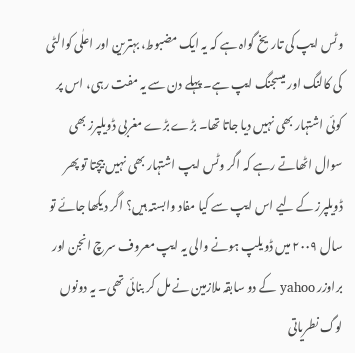وٹس ایپ کی تاریخ گواہ ہے کہ یہ ایک مضبوط، بہترین اور اعلٰی کوالٹی کی کالنگ اور میسجنگ ایپ ہے۔ پہلے دن سے یہ مفت رہی، اس پر کوئی اشتہار بھی نہیں دیا جاتا تھا۔ بڑے بڑے مغربی ڈویلپرز بھی سوال اٹھاتے رہے کہ اگر وٹس ایپ اشتہار بھی نہیں بیچتا تو پھر ڈویلپرز کے لیے اس ایپ سے کیا مفاد وابستہ ہیں؟ اگر دیکھا جائے تو سال ۲۰۰۹ میں ڈویلپ ہونے والی یہ ایپ معروف سرچ انجن اور براوزر yahoo کے دو سابقہ ملازمین نے مل کر بنائی تھی۔ یہ دونوں لوگ نطریاتی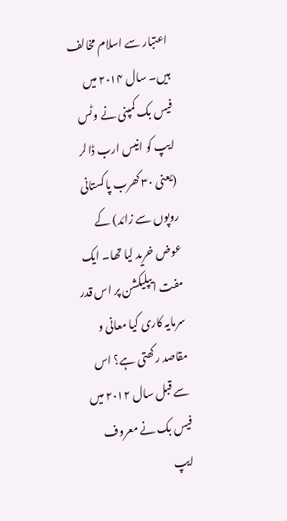اعتبار سے اسلام مخالف ہیں۔ سال ۲۰۱۴ میں فیس بک کمپنی نے وٹس ایپ کو انیس ارب ڈالر (یعنی ۳۰ کھرب پاکستانی روپوں سے زائد) کے عوض خرید لیا تھا۔ ایک مفت ایپلیکشن پر اس قدر سرمایہ کاری کیا معانی و مقاصد رکھتی ہے؟ اس سے قبل سال ۲۰۱۲ میں فیس بک نے معروف ایپ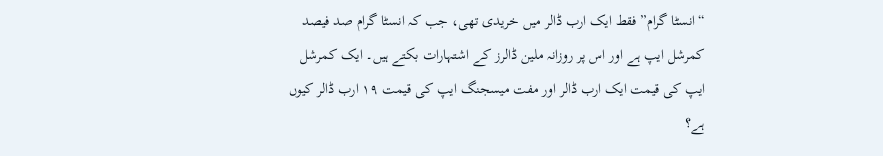“انسٹا گرام” فقط ایک ارب ڈالر میں خریدی تھی، جب کہ انسٹا گرام صد فیصد کمرشل ایپ ہے اور اس پر روزانہ ملین ڈالرز کے اشتہارات بکتے ہیں۔ ایک کمرشل ایپ کی قیمت ایک ارب ڈالر اور مفت میسجنگ ایپ کی قیمت ۱۹ ارب ڈالر کیوں ہے؟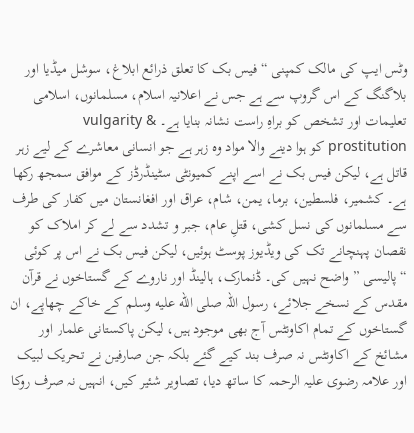وٹس ایپ کی مالک کمپنی “فیس بک کا تعلق ذرائع ابلاغ، سوشل میڈیا اور بلاگنگ کے اس گروپ سے ہے جس نے اعلانیہ اسلام، مسلمانوں، اسلامی تعلیمات اور تشخص کو براہِ راست نشانہ بنایا ہے۔ vulgarity & prostitution کو ہوا دینے والا مواد وہ زہر ہے جو انسانی معاشرے کے لیے زہر قاتل ہے، لیکن فیس بک نے اسے اپنے کمیونٹی سٹینڈرڈز کے موافق سمجھ رکھا ہے۔ کشمیر، فلسطین، برما، یمن، شام، عراق اور افغانستان میں کفار کی طرف سے مسلمانوں کی نسل کشی، قتلِ عام، جبر و تشدد سے لے کر املاک کو نقصان پہنچانے تک کی ویڈیوز پوسٹ ہوئیں، لیکن فیس بک نے اس پر کوئی “پالیسی ” واضح نہیں کی۔ ڈنمارک، ہالینڈ اور ناروے کے گستاخوں نے قرآن مقدس کے نسخے جلائے، رسول اللہ صلى الله عليه وسلم کے خاکے چھاپے، ان گستاخوں کے تمام اکاونٹس آج بھی موجود ہیں، لیکن پاکستانی علما٫ اور مشائخ کے اکاونٹس نہ صرف بند کیے گئے بلکہ جن صارفین نے تحریک لبیک اور علامہ رضوی علیہ الرحمہ کا ساتھ دیا، تصاویر شئیر کیں، انہیں نہ صرف روکا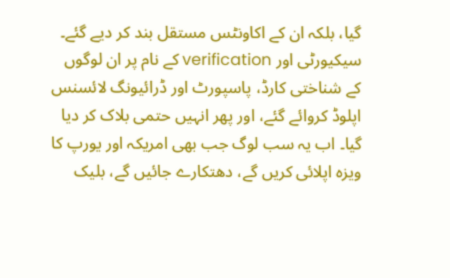گیا، بلکہ ان کے اکاونٹس مستقل بند کر دیے گئے۔ سیکیورٹی اور verification کے نام پر ان لوگوں کے شناختی کارڈ، پاسپورٹ اور ڈرائیونگ لائسنس اپلوڈ کروائے گئے، اور پھر انہیں حتمی بلاک کر دیا گیا۔ اب یہ سب لوگ جب بھی امریکہ اور یورپ کا ویزہ اپلائی کریں گے، دھتکارے جائیں گے، بلیک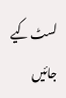لسٹ کیے جائیں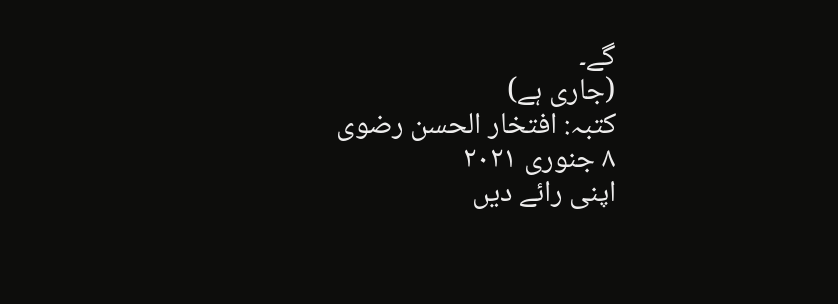گے۔
(جاری ہے)
کتبہ: افتخار الحسن رضوی
۸ جنوری ۲۰۲۱
اپنی رائے دیں